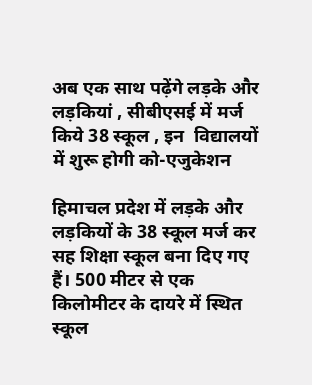अब एक साथ पढ़ेंगे लड़के और लड़कियां , सीबीएसई में मर्ज किये 38 स्कूल , इन  विद्यालयों में शुरू होगी को-एजुकेशन

हिमाचल प्रदेश में लड़के और लड़कियों के 38 स्कूल मर्ज कर सह शिक्षा स्कूल बना दिए गए हैं। 500 मीटर से एक किलोमीटर के दायरे में स्थित स्कूल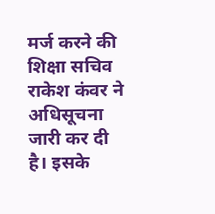मर्ज करने की शिक्षा सचिव राकेश कंवर ने अधिसूचना जारी कर दी है। इसके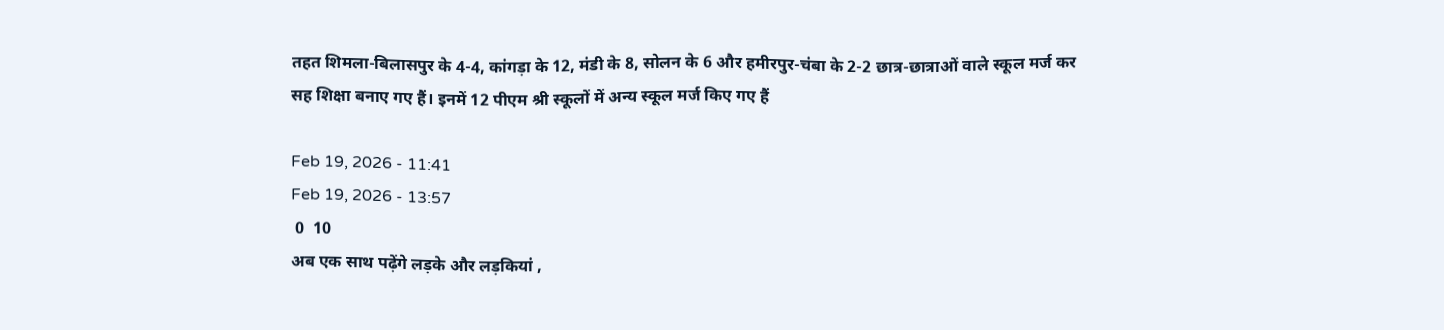तहत शिमला-बिलासपुर के 4-4, कांगड़ा के 12, मंडी के 8, सोलन के 6 और हमीरपुर-चंबा के 2-2 छात्र-छात्राओं वाले स्कूल मर्ज कर सह शिक्षा बनाए गए हैं। इनमें 12 पीएम श्री स्कूलों में अन्य स्कूल मर्ज किए गए हैं

Feb 19, 2026 - 11:41
Feb 19, 2026 - 13:57
 0  10
अब एक साथ पढ़ेंगे लड़के और लड़कियां ,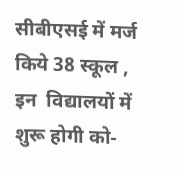सीबीएसई में मर्ज किये 38 स्कूल , इन  विद्यालयों में शुरू होगी को-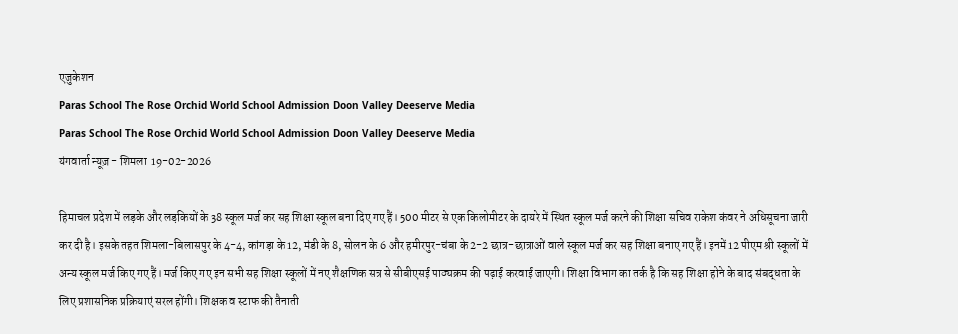एजुकेशन
Paras School The Rose Orchid World School Admission Doon Valley Deeserve Media
Paras School The Rose Orchid World School Admission Doon Valley Deeserve Media
यंगवार्ता न्यूज़ - शिमला  19-02-2026

हिमाचल प्रदेश में लड़के और लड़कियों के 38 स्कूल मर्ज कर सह शिक्षा स्कूल बना दिए गए हैं। 500 मीटर से एक किलोमीटर के दायरे में स्थित स्कूल मर्ज करने की शिक्षा सचिव राकेश कंवर ने अधिसूचना जारी कर दी है। इसके तहत शिमला-बिलासपुर के 4-4, कांगड़ा के 12, मंडी के 8, सोलन के 6 और हमीरपुर-चंबा के 2-2 छात्र-छात्राओं वाले स्कूल मर्ज कर सह शिक्षा बनाए गए हैं। इनमें 12 पीएम श्री स्कूलों में अन्य स्कूल मर्ज किए गए हैं। मर्ज किए गए इन सभी सह शिक्षा स्कूलों में नए शैक्षणिक सत्र से सीबीएसई पाठ्यक्रम की पढ़ाई करवाई जाएगी। शिक्षा विभाग का तर्क है कि सह शिक्षा होने के बाद संबद्धता के लिए प्रशासनिक प्रक्रियाएं सरल होंगी। शिक्षक व स्टाफ की तैनाती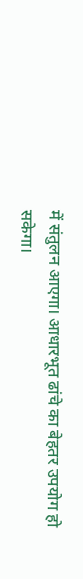में संतुलन आएगा। आधारभूत ढांचे का बेहतर उपयोग हो सकेगा।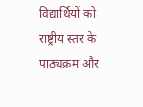विद्यार्थियों को राष्ट्रीय स्तर के पाठ्यक्रम और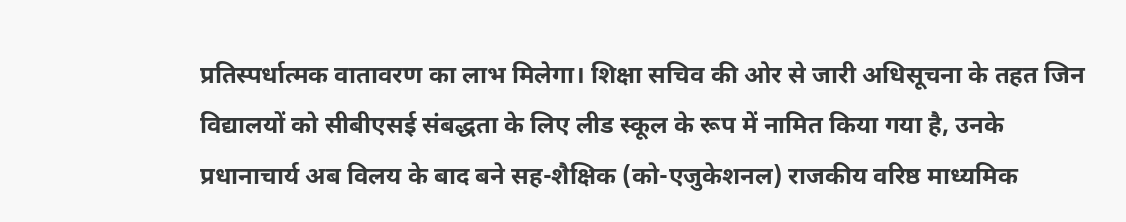प्रतिस्पर्धात्मक वातावरण का लाभ मिलेगा। शिक्षा सचिव की ओर से जारी अधिसूचना के तहत जिन विद्यालयों को सीबीएसई संबद्धता के लिए लीड स्कूल के रूप में नामित किया गया है, उनके प्रधानाचार्य अब विलय के बाद बने सह-शैक्षिक (को-एजुकेशनल) राजकीय वरिष्ठ माध्यमिक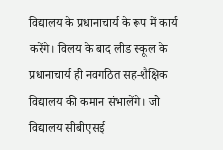विद्यालय के प्रधानाचार्य के रूप में कार्य करेंगे। विलय के बाद लीड स्कूल के प्रधानाचार्य ही नवगठित सह-शैक्षिक विद्यालय की कमान संभालेंगे। जो विद्यालय सीबीएसई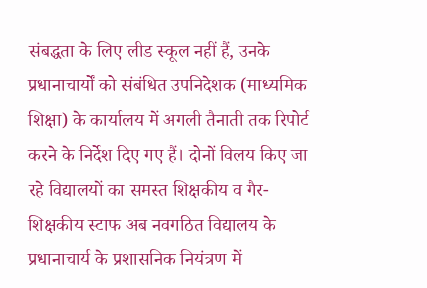संबद्धता के लिए लीड स्कूल नहीं हैं, उनके प्रधानाचार्यों को संबंधित उपनिदेशक (माध्यमिक शिक्षा) के कार्यालय में अगली तैनाती तक रिपोर्ट करने के निर्देश दिए गए हैं। दोनों विलय किए जा रहे विद्यालयों का समस्त शिक्षकीय व गैर-शिक्षकीय स्टाफ अब नवगठित विद्यालय के प्रधानाचार्य के प्रशासनिक नियंत्रण में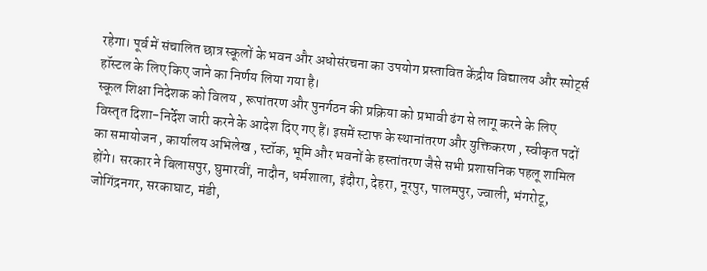रहेगा। पूर्व में संचालित छात्र स्कूलों के भवन और अधोसंरचना का उपयोग प्रस्तावित केंद्रीय विद्यालय और स्पोर्ट्स हॉस्टल के लिए किए जाने का निर्णय लिया गया है।
स्कूल शिक्षा निदेशक को विलय , रूपांतरण और पुनर्गठन की प्रक्रिया को प्रभावी ढंग से लागू करने के लिए विस्तृत दिशा-निर्देश जारी करने के आदेश दिए गए हैं। इसमें स्टाफ के स्थानांतरण और युक्तिकरण , स्वीकृत पदों का समायोजन , कार्यालय अभिलेख , स्टॉक, भूमि और भवनों के हस्तांतरण जैसे सभी प्रशासनिक पहलू शामिल होंगे। सरकार ने बिलासपुर, घुमारवीं, नादौन, धर्मशाला, इंदौरा, देहरा, नूरपुर, पालमपुर, ज्वाली, भंगरोटू, जोगिंद्रनगर, सरकाघाट, मंडी,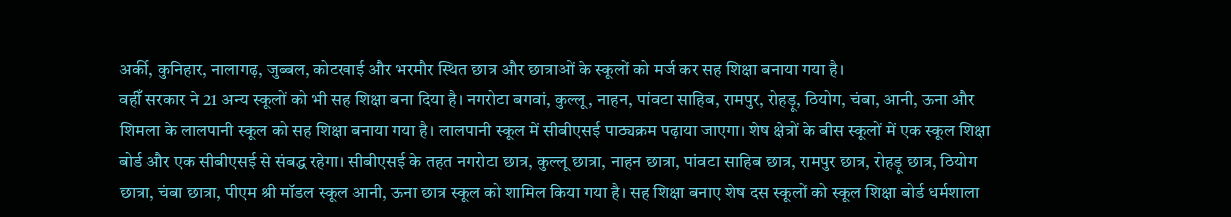अर्की, कुनिहार, नालागढ़, जुब्बल, कोटखाई और भरमौर स्थित छात्र और छात्राओं के स्कूलों को मर्ज कर सह शिक्षा बनाया गया है।
वहीँ सरकार ने 21 अन्य स्कूलों को भी सह शिक्षा बना दिया है। नगरोटा बगवां, कुल्लू, नाहन, पांवटा साहिब, रामपुर, रोहड़ू, ठियोग, चंबा, आनी, ऊना और शिमला के लालपानी स्कूल को सह शिक्षा बनाया गया है। लालपानी स्कूल में सीबीएसई पाठ्यक्रम पढ़ाया जाएगा। शेष क्षेत्रों के बीस स्कूलों में एक स्कूल शिक्षा बोर्ड और एक सीबीएसई से संबद्ध रहेगा। सीबीएसई के तहत नगरोटा छात्र, कुल्लू छात्रा, नाहन छात्रा, पांवटा साहिब छात्र, रामपुर छात्र, रोहड़ू छात्र, ठियोग छात्रा, चंबा छात्रा, पीएम श्री मॉडल स्कूल आनी, ऊना छात्र स्कूल को शामिल किया गया है। सह शिक्षा बनाए शेष दस स्कूलों को स्कूल शिक्षा बोर्ड धर्मशाला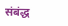संबंद्ध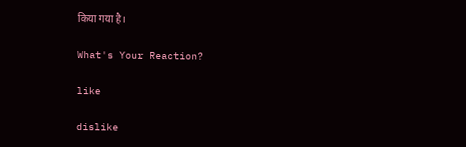किया गया है।

What's Your Reaction?

like

dislike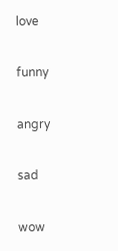love

funny

angry

sad

wow